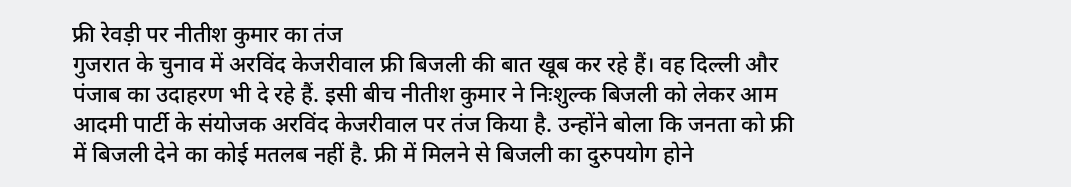फ्री रेवड़ी पर नीतीश कुमार का तंज
गुजरात के चुनाव में अरविंद केजरीवाल फ्री बिजली की बात खूब कर रहे हैं। वह दिल्ली और पंजाब का उदाहरण भी दे रहे हैं. इसी बीच नीतीश कुमार ने निःशुल्क बिजली को लेकर आम आदमी पार्टी के संयोजक अरविंद केजरीवाल पर तंज किया है. उन्होंने बोला कि जनता को फ्री में बिजली देने का कोई मतलब नहीं है. फ्री में मिलने से बिजली का दुरुपयोग होने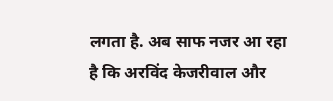लगता है. अब साफ नजर आ रहा है कि अरविंद केजरीवाल और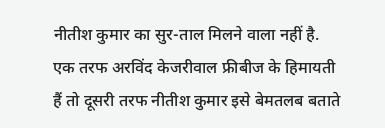नीतीश कुमार का सुर-ताल मिलने वाला नहीं है. एक तरफ अरविंद केजरीवाल फ्रीबीज के हिमायती हैं तो दूसरी तरफ नीतीश कुमार इसे बेमतलब बताते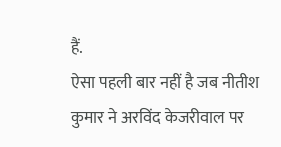हैं.
ऐसा पहली बार नहीं है जब नीतीश कुमार ने अरविंद केजरीवाल पर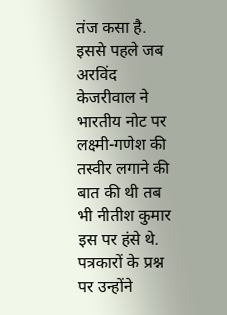तंज कसा है. इससे पहले जब अरविंद केजरीवाल ने भारतीय नोट पर लक्ष्मी-गणेश की तस्वीर लगाने की बात की थी तब भी नीतीश कुमार इस पर हंसे थे. पत्रकारों के प्रश्न पर उन्होंने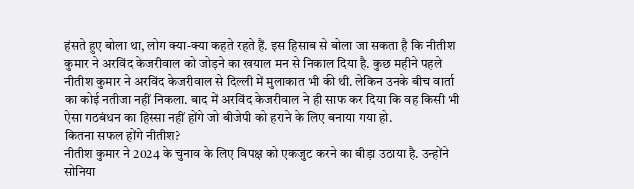हंसते हुए बोला था, लोग क्या-क्या कहते रहते हैं. इस हिसाब से बोला जा सकता है कि नीतीश कुमार ने अरविंद केजरीवाल को जोड़ने का खयाल मन से निकाल दिया है. कुछ महीने पहले नीतीश कुमार ने अरविंद केजरीवाल से दिल्ली में मुलाकात भी की थी. लेकिन उनके बीच वार्ता का कोई नतीजा नहीं निकला. बाद में अरविंद केजरीवाल ने ही साफ कर दिया कि वह किसी भी ऐसा गठबंधन का हिस्सा नहीं होंगे जो बीजेपी को हराने के लिए बनाया गया हो.
कितना सफल होंगे नीतीश?
नीतीश कुमार ने 2024 के चुनाव के लिए विपक्ष को एकजुट करने का बीड़ा उठाया है. उन्होंने सोनिया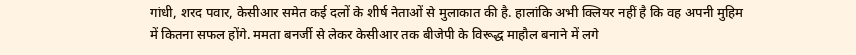गांधी, शरद पवार, केसीआर समेत कई दलों के शीर्ष नेताओं से मुलाकात की है. हालांकि अभी क्लियर नहीं है कि वह अपनी मुहिम में कितना सफल होंगे. ममता बनर्जी से लेकर केसीआर तक बीजेपी के विरूद्ध माहौल बनाने में लगे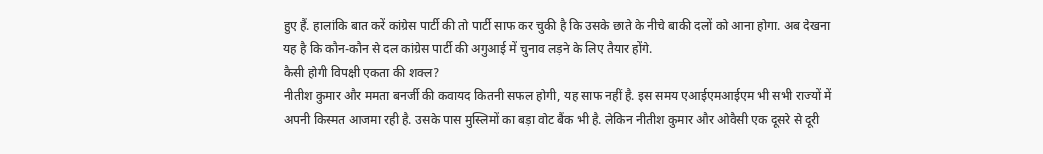हुए हैं. हालांकि बात करें कांग्रेस पार्टी की तो पार्टी साफ कर चुकी है कि उसके छाते के नीचे बाकी दलों को आना होगा. अब देखना यह है कि कौन-कौन से दल कांग्रेस पार्टी की अगुआई में चुनाव लड़ने के लिए तैयार होंगे.
कैसी होगी विपक्षी एकता की शक्ल?
नीतीश कुमार और ममता बनर्जी की कवायद कितनी सफल होगी, यह साफ नहीं है. इस समय एआईएमआईएम भी सभी राज्यों में अपनी किस्मत आजमा रही है. उसके पास मुस्लिमों का बड़ा वोट बैंक भी है. लेकिन नीतीश कुमार और ओवैसी एक दूसरे से दूरी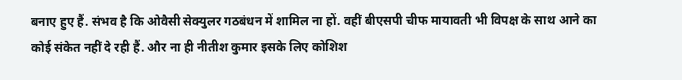बनाए हुए हैं. संभव है कि ओवैसी सेक्युलर गठबंधन में शामिल ना हों. वहीं बीएसपी चीफ मायावती भी विपक्ष के साथ आने का कोई संकेत नहीं दे रही हैं. और ना ही नीतीश कुमार इसके लिए कोशिश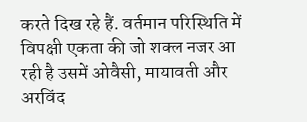करते दिख रहे हैं. वर्तमान परिस्थिति में विपक्षी एकता की जो शक्ल नजर आ रही है उसमें ओवैसी, मायावती और अरविंद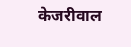केजरीवाल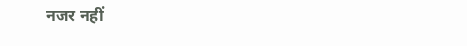नजर नहीं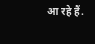आ रहे हैं.